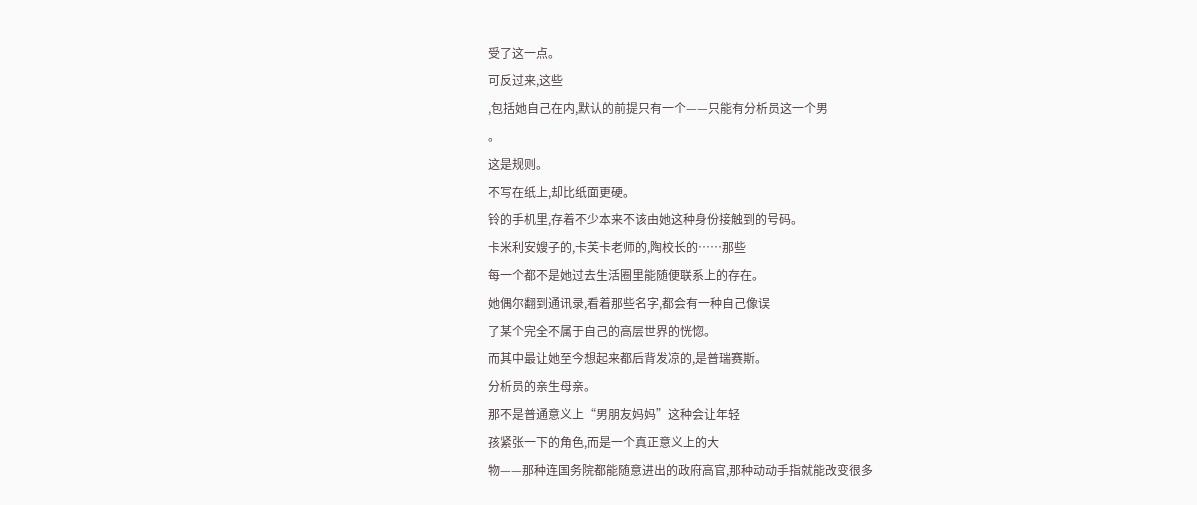受了这一点。
可反过来,这些
,包括她自己在内,默认的前提只有一个——只能有分析员这一个男
。
这是规则。
不写在纸上,却比纸面更硬。
铃的手机里,存着不少本来不该由她这种身份接触到的号码。
卡米利安嫂子的,卡芙卡老师的,陶校长的……那些
每一个都不是她过去生活圈里能随便联系上的存在。
她偶尔翻到通讯录,看着那些名字,都会有一种自己像误
了某个完全不属于自己的高层世界的恍惚。
而其中最让她至今想起来都后背发凉的,是普瑞赛斯。
分析员的亲生母亲。
那不是普通意义上“男朋友妈妈”这种会让年轻
孩紧张一下的角色,而是一个真正意义上的大
物——那种连国务院都能随意进出的政府高官,那种动动手指就能改变很多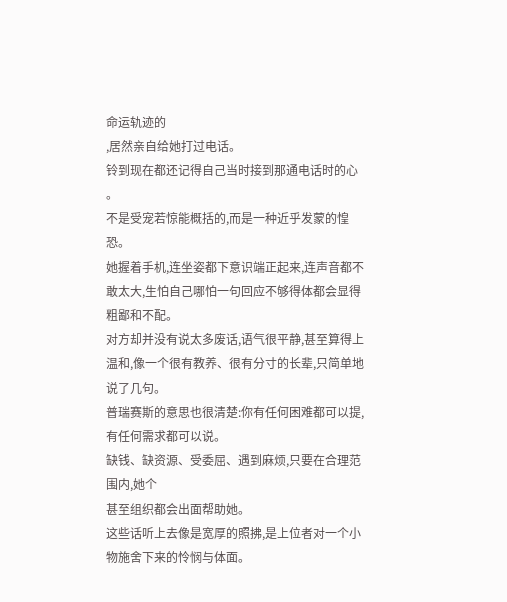命运轨迹的
,居然亲自给她打过电话。
铃到现在都还记得自己当时接到那通电话时的心
。
不是受宠若惊能概括的,而是一种近乎发蒙的惶恐。
她握着手机,连坐姿都下意识端正起来,连声音都不敢太大,生怕自己哪怕一句回应不够得体都会显得粗鄙和不配。
对方却并没有说太多废话,语气很平静,甚至算得上温和,像一个很有教养、很有分寸的长辈,只简单地说了几句。
普瑞赛斯的意思也很清楚:你有任何困难都可以提,有任何需求都可以说。
缺钱、缺资源、受委屈、遇到麻烦,只要在合理范围内,她个
甚至组织都会出面帮助她。
这些话听上去像是宽厚的照拂,是上位者对一个小
物施舍下来的怜悯与体面。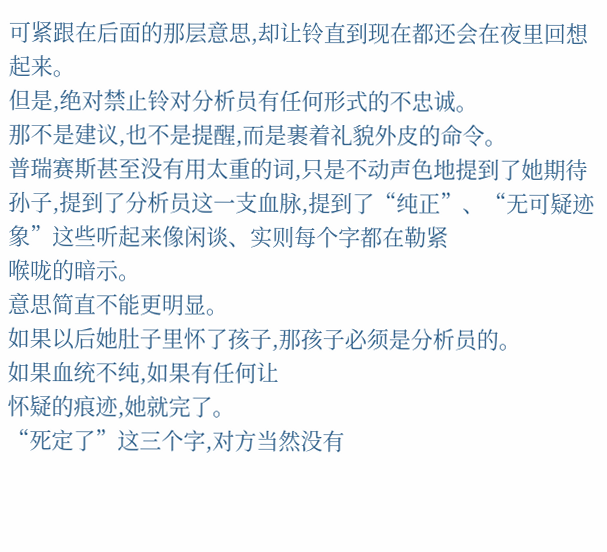可紧跟在后面的那层意思,却让铃直到现在都还会在夜里回想起来。
但是,绝对禁止铃对分析员有任何形式的不忠诚。
那不是建议,也不是提醒,而是裹着礼貌外皮的命令。
普瑞赛斯甚至没有用太重的词,只是不动声色地提到了她期待孙子,提到了分析员这一支血脉,提到了“纯正”、“无可疑迹象”这些听起来像闲谈、实则每个字都在勒紧
喉咙的暗示。
意思简直不能更明显。
如果以后她肚子里怀了孩子,那孩子必须是分析员的。
如果血统不纯,如果有任何让
怀疑的痕迹,她就完了。
“死定了”这三个字,对方当然没有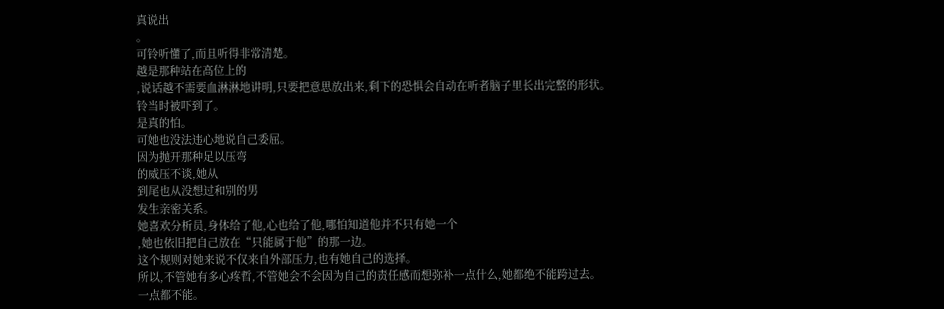真说出
。
可铃听懂了,而且听得非常清楚。
越是那种站在高位上的
,说话越不需要血淋淋地讲明,只要把意思放出来,剩下的恐惧会自动在听者脑子里长出完整的形状。
铃当时被吓到了。
是真的怕。
可她也没法违心地说自己委屈。
因为抛开那种足以压弯
的威压不谈,她从
到尾也从没想过和别的男
发生亲密关系。
她喜欢分析员,身体给了他,心也给了他,哪怕知道他并不只有她一个
,她也依旧把自己放在“只能属于他”的那一边。
这个规则对她来说不仅来自外部压力,也有她自己的选择。
所以,不管她有多心疼哲,不管她会不会因为自己的责任感而想弥补一点什么,她都绝不能跨过去。
一点都不能。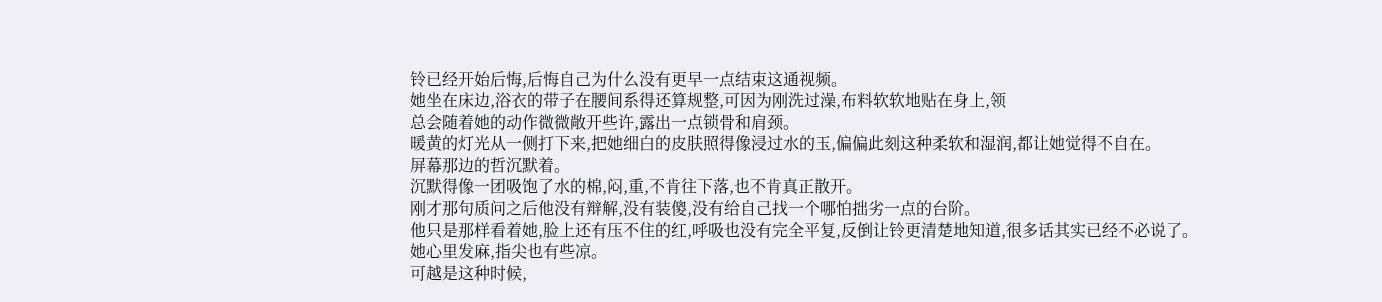铃已经开始后悔,后悔自己为什么没有更早一点结束这通视频。
她坐在床边,浴衣的带子在腰间系得还算规整,可因为刚洗过澡,布料软软地贴在身上,领
总会随着她的动作微微敞开些许,露出一点锁骨和肩颈。
暖黄的灯光从一侧打下来,把她细白的皮肤照得像浸过水的玉,偏偏此刻这种柔软和湿润,都让她觉得不自在。
屏幕那边的哲沉默着。
沉默得像一团吸饱了水的棉,闷,重,不肯往下落,也不肯真正散开。
刚才那句质问之后他没有辩解,没有装傻,没有给自己找一个哪怕拙劣一点的台阶。
他只是那样看着她,脸上还有压不住的红,呼吸也没有完全平复,反倒让铃更清楚地知道,很多话其实已经不必说了。
她心里发麻,指尖也有些凉。
可越是这种时候,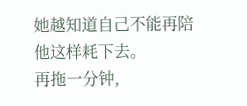她越知道自己不能再陪他这样耗下去。
再拖一分钟,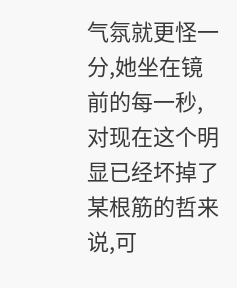气氛就更怪一分,她坐在镜
前的每一秒,对现在这个明显已经坏掉了某根筋的哲来说,可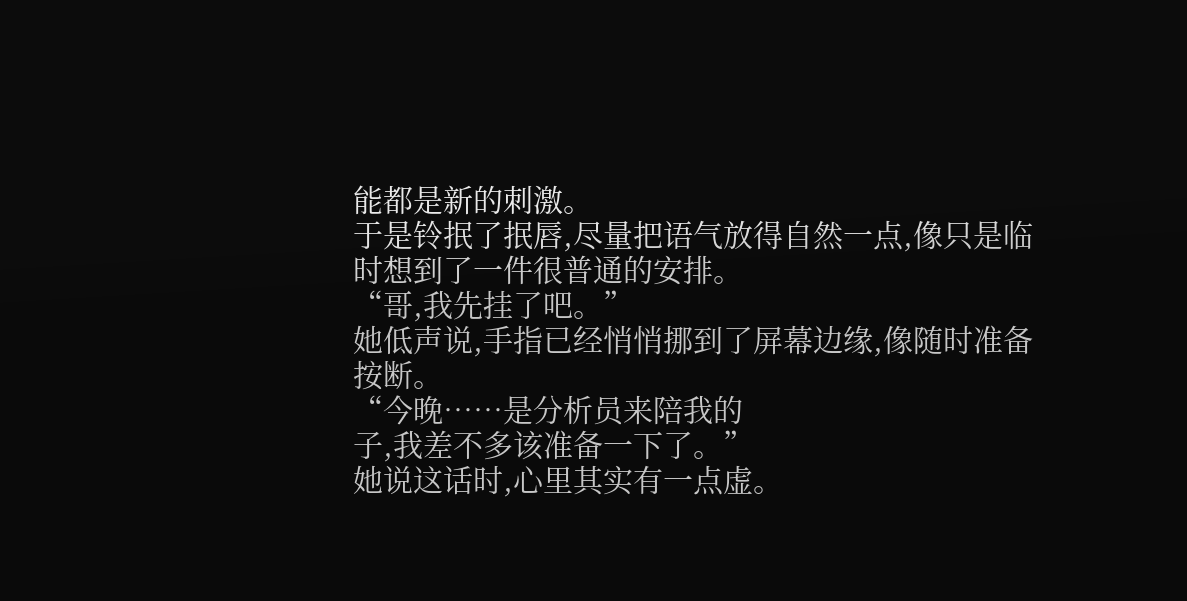能都是新的刺激。
于是铃抿了抿唇,尽量把语气放得自然一点,像只是临时想到了一件很普通的安排。
“哥,我先挂了吧。”
她低声说,手指已经悄悄挪到了屏幕边缘,像随时准备按断。
“今晚……是分析员来陪我的
子,我差不多该准备一下了。”
她说这话时,心里其实有一点虚。